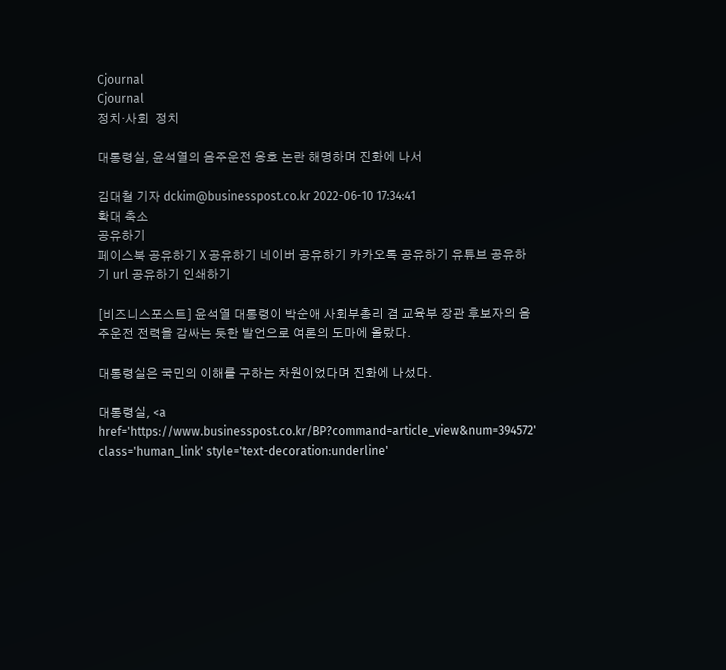Cjournal
Cjournal
정치·사회  정치

대통령실, 윤석열의 음주운전 옹호 논란 해명하며 진화에 나서

김대철 기자 dckim@businesspost.co.kr 2022-06-10 17:34:41
확대 축소
공유하기
페이스북 공유하기 X 공유하기 네이버 공유하기 카카오톡 공유하기 유튜브 공유하기 url 공유하기 인쇄하기

[비즈니스포스트] 윤석열 대통령이 박순애 사회부총리 겸 교육부 장관 후보자의 음주운전 전력을 감싸는 듯한 발언으로 여론의 도마에 올랐다.

대통령실은 국민의 이해를 구하는 차원이었다며 진화에 나섰다.

대통령실, <a href='https://www.businesspost.co.kr/BP?command=article_view&num=394572' class='human_link' style='text-decoration:underline'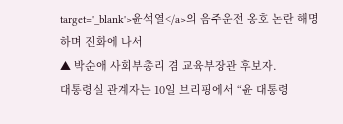target='_blank'>윤석열</a>의 음주운전 옹호 논란 해명하며 진화에 나서
▲ 박순애 사회부총리 겸 교육부장관 후보자.
대통령실 관계자는 10일 브리핑에서 “윤 대통령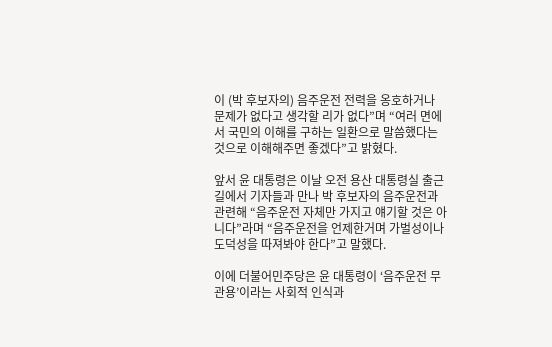이 (박 후보자의) 음주운전 전력을 옹호하거나 문제가 없다고 생각할 리가 없다”며 “여러 면에서 국민의 이해를 구하는 일환으로 말씀했다는 것으로 이해해주면 좋겠다”고 밝혔다.

앞서 윤 대통령은 이날 오전 용산 대통령실 출근길에서 기자들과 만나 박 후보자의 음주운전과 관련해 “음주운전 자체만 가지고 얘기할 것은 아니다”라며 “음주운전을 언제한거며 가벌성이나 도덕성을 따져봐야 한다”고 말했다.

이에 더불어민주당은 윤 대통령이 ‘음주운전 무관용’이라는 사회적 인식과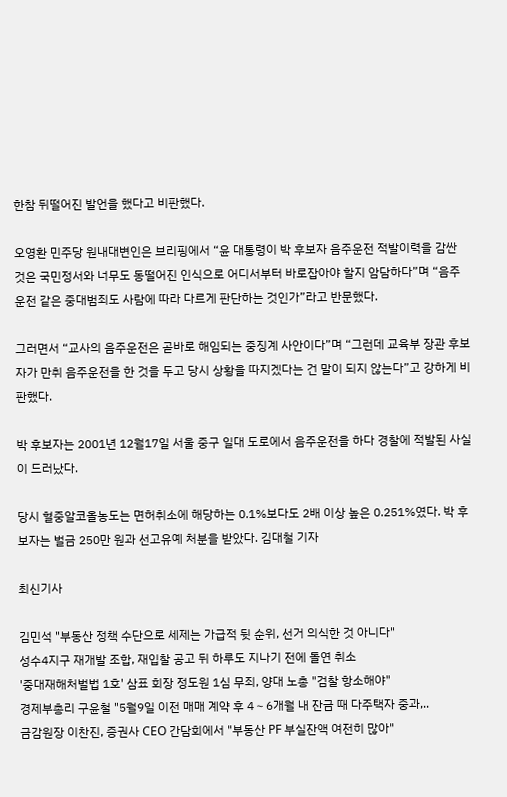한참 뒤떨어진 발언을 했다고 비판했다.

오영환 민주당 원내대변인은 브리핑에서 “윤 대통령이 박 후보자 음주운전 적발이력을 감싼 것은 국민정서와 너무도 동떨어진 인식으로 어디서부터 바로잡아야 할지 암담하다”며 “음주운전 같은 중대범죄도 사람에 따라 다르게 판단하는 것인가”라고 반문했다.

그러면서 “교사의 음주운전은 곧바로 해임되는 중징계 사안이다”며 “그런데 교육부 장관 후보자가 만취 음주운전을 한 것을 두고 당시 상황을 따지겠다는 건 말이 되지 않는다”고 강하게 비판했다.

박 후보자는 2001년 12월17일 서울 중구 일대 도로에서 음주운전을 하다 경찰에 적발된 사실이 드러났다.

당시 혈중알코올농도는 면허취소에 해당하는 0.1%보다도 2배 이상 높은 0.251%였다. 박 후보자는 벌금 250만 원과 선고유예 처분을 받았다. 김대철 기자

최신기사

김민석 "부동산 정책 수단으로 세제는 가급적 뒷 순위, 선거 의식한 것 아니다"
성수4지구 재개발 조합, 재입찰 공고 뒤 하루도 지나기 전에 돌연 취소
'중대재해처벌법 1호' 삼표 회장 정도원 1심 무죄, 양대 노총 "검찰 항소해야"
경제부총리 구윤철 "5월9일 이전 매매 계약 후 4∼6개월 내 잔금 때 다주택자 중과,..
금감원장 이찬진, 증권사 CEO 간담회에서 "부동산 PF 부실잔액 여전히 많아"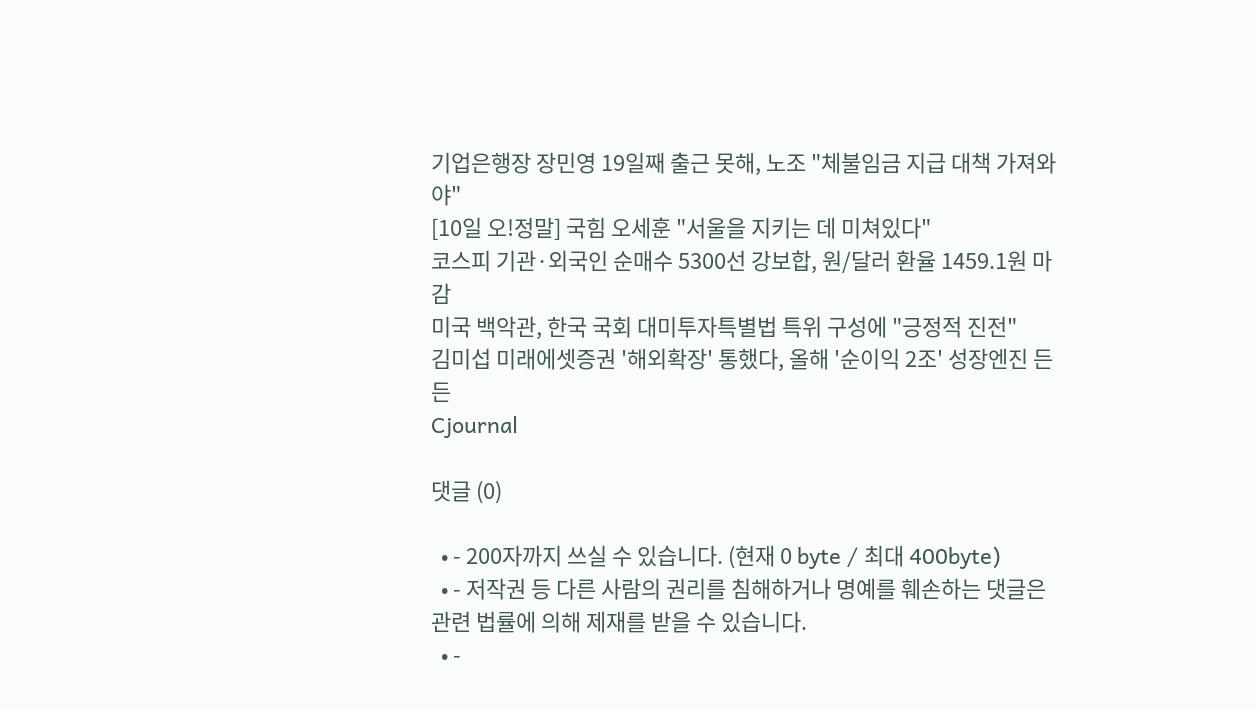기업은행장 장민영 19일째 출근 못해, 노조 "체불임금 지급 대책 가져와야"
[10일 오!정말] 국힘 오세훈 "서울을 지키는 데 미쳐있다"
코스피 기관·외국인 순매수 5300선 강보합, 원/달러 환율 1459.1원 마감
미국 백악관, 한국 국회 대미투자특별법 특위 구성에 "긍정적 진전"
김미섭 미래에셋증권 '해외확장' 통했다, 올해 '순이익 2조' 성장엔진 든든
Cjournal

댓글 (0)

  • - 200자까지 쓰실 수 있습니다. (현재 0 byte / 최대 400byte)
  • - 저작권 등 다른 사람의 권리를 침해하거나 명예를 훼손하는 댓글은 관련 법률에 의해 제재를 받을 수 있습니다.
  • -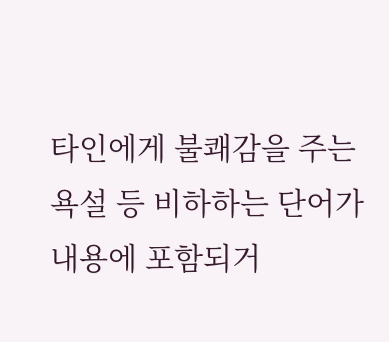타인에게 불쾌감을 주는 욕설 등 비하하는 단어가 내용에 포함되거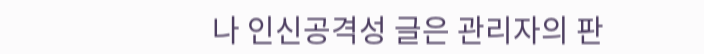나 인신공격성 글은 관리자의 판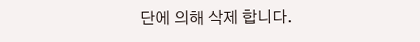단에 의해 삭제 합니다.